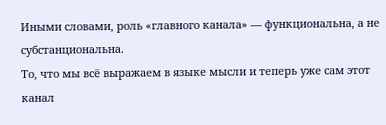Иными словами, роль «главного канала» — функциональна, а не субстанциональна.
То, что мы всё выражаем в языке мысли и теперь уже сам этот канал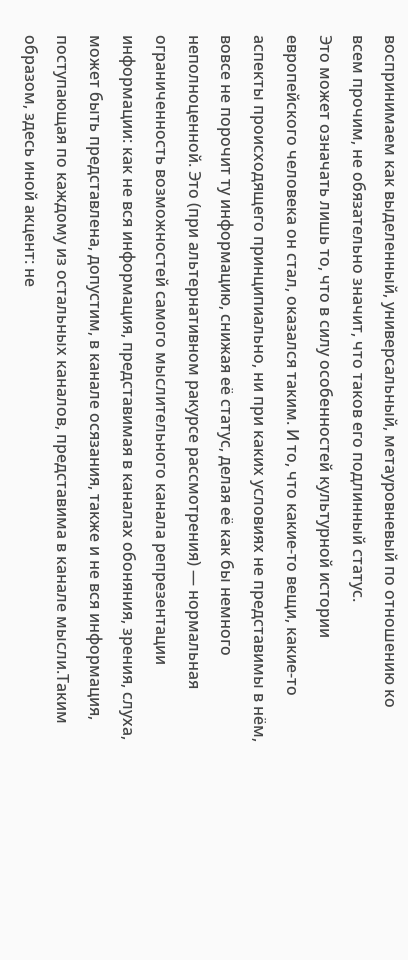воспринимаем как выделенный, универсальный, метауровневый по отношению ко всем прочим, не обязательно значит, что таков его подлинный статус.
Это может означать лишь то, что в силу особенностей культурной истории европейского человека он стал, оказался таким. И то, что какие-то вещи, какие-то аспекты происходящего принципиально, ни при каких условиях не представимы в нём, вовсе не порочит ту информацию, снижая её статус, делая её как бы немного неполноценной. Это (при альтернативном ракурсе рассмотрения) — нормальная ограниченность возможностей самого мыслительного канала репрезентации информации: как не вся информация, представимая в каналах обоняния, зрения, слуха, может быть представлена, допустим, в канале осязания, также и не вся информация, поступающая по каждому из остальных каналов, представима в канале мысли.Таким образом, здесь иной акцент: не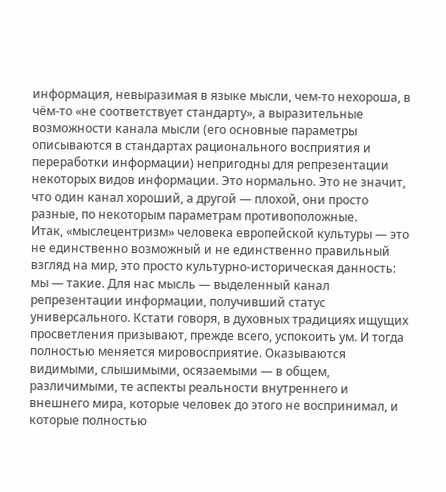информация, невыразимая в языке мысли, чем-то нехороша, в чём-то «не соответствует стандарту», а выразительные возможности канала мысли (его основные параметры описываются в стандартах рационального восприятия и переработки информации) непригодны для репрезентации некоторых видов информации. Это нормально. Это не значит, что один канал хороший, а другой — плохой, они просто разные, по некоторым параметрам противоположные.
Итак, «мыслецентризм» человека европейской культуры — это не единственно возможный и не единственно правильный взгляд на мир, это просто культурно-историческая данность: мы — такие. Для нас мысль — выделенный канал репрезентации информации, получивший статус универсального. Кстати говоря, в духовных традициях ищущих просветления призывают, прежде всего, успокоить ум. И тогда полностью меняется мировосприятие. Оказываются видимыми, слышимыми, осязаемыми — в общем, различимыми, те аспекты реальности внутреннего и внешнего мира, которые человек до этого не воспринимал, и которые полностью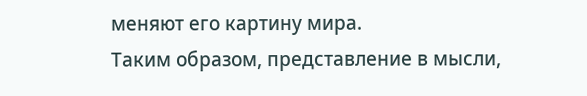меняют его картину мира.
Таким образом, представление в мысли,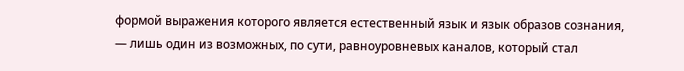формой выражения которого является естественный язык и язык образов сознания, — лишь один из возможных, по сути, равноуровневых каналов, который стал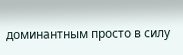доминантным просто в силу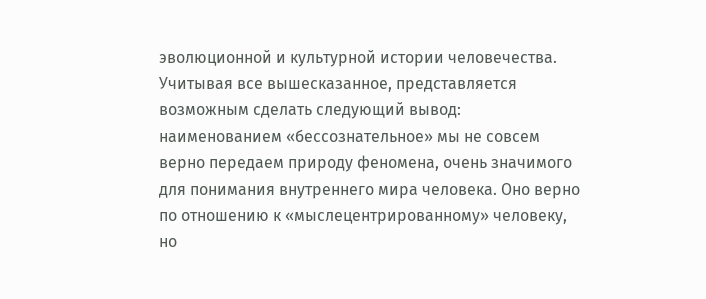эволюционной и культурной истории человечества.
Учитывая все вышесказанное, представляется возможным сделать следующий вывод: наименованием «бессознательное» мы не совсем верно передаем природу феномена, очень значимого для понимания внутреннего мира человека. Оно верно по отношению к «мыслецентрированному» человеку, но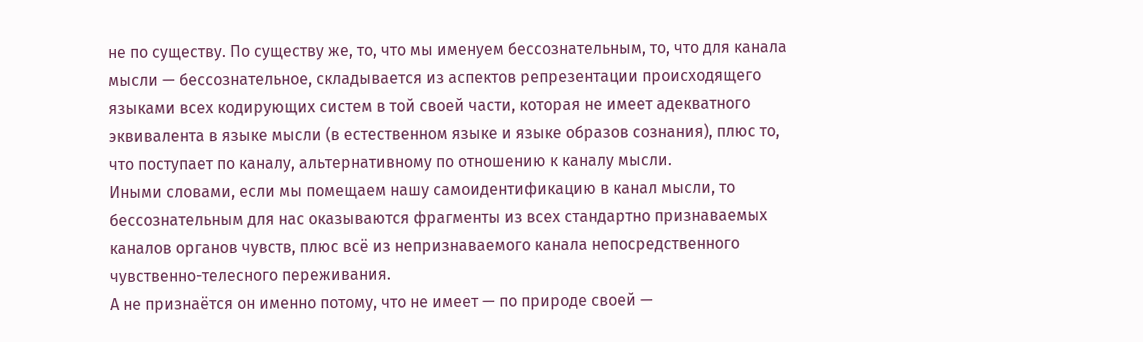не по существу. По существу же, то, что мы именуем бессознательным, то, что для канала мысли — бессознательное, складывается из аспектов репрезентации происходящего языками всех кодирующих систем в той своей части, которая не имеет адекватного эквивалента в языке мысли (в естественном языке и языке образов сознания), плюс то, что поступает по каналу, альтернативному по отношению к каналу мысли.
Иными словами, если мы помещаем нашу самоидентификацию в канал мысли, то бессознательным для нас оказываются фрагменты из всех стандартно признаваемых каналов органов чувств, плюс всё из непризнаваемого канала непосредственного чувственно-телесного переживания.
А не признаётся он именно потому, что не имеет — по природе своей —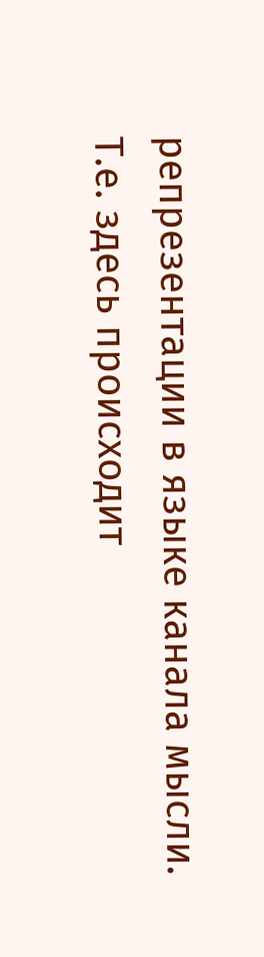репрезентации в языке канала мысли. Т.е. здесь происходит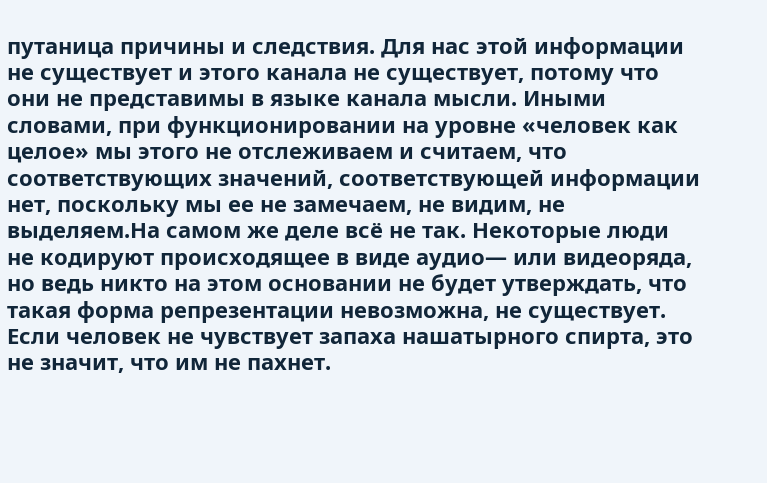путаница причины и следствия. Для нас этой информации не существует и этого канала не существует, потому что они не представимы в языке канала мысли. Иными словами, при функционировании на уровне «человек как целое» мы этого не отслеживаем и считаем, что соответствующих значений, соответствующей информации нет, поскольку мы ее не замечаем, не видим, не выделяем.На самом же деле всё не так. Некоторые люди не кодируют происходящее в виде аудио— или видеоряда, но ведь никто на этом основании не будет утверждать, что такая форма репрезентации невозможна, не существует. Если человек не чувствует запаха нашатырного спирта, это не значит, что им не пахнет.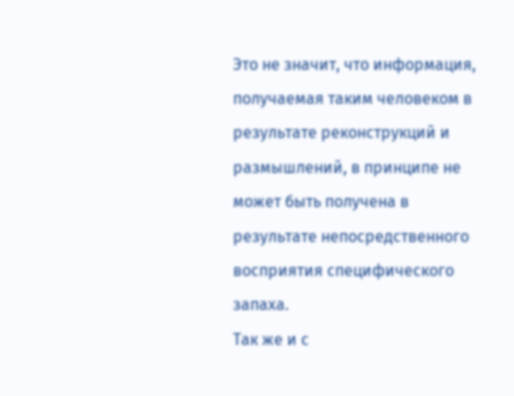Это не значит, что информация, получаемая таким человеком в результате реконструкций и размышлений, в принципе не может быть получена в результате непосредственного восприятия специфического запаха.
Так же и с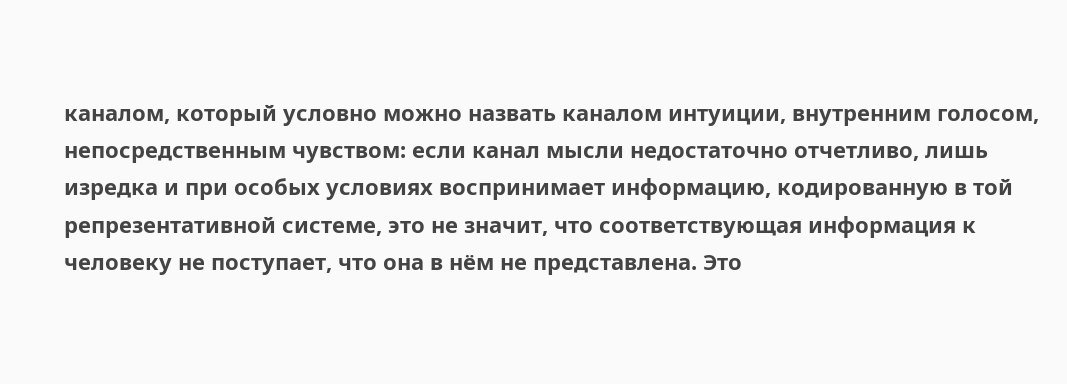каналом, который условно можно назвать каналом интуиции, внутренним голосом, непосредственным чувством: если канал мысли недостаточно отчетливо, лишь изредка и при особых условиях воспринимает информацию, кодированную в той репрезентативной системе, это не значит, что соответствующая информация к человеку не поступает, что она в нём не представлена. Это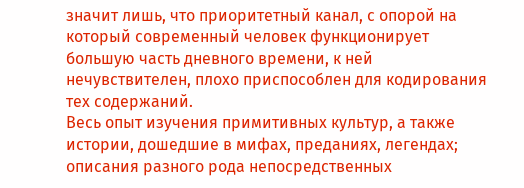значит лишь, что приоритетный канал, с опорой на который современный человек функционирует большую часть дневного времени, к ней нечувствителен, плохо приспособлен для кодирования тех содержаний.
Весь опыт изучения примитивных культур, а также истории, дошедшие в мифах, преданиях, легендах; описания разного рода непосредственных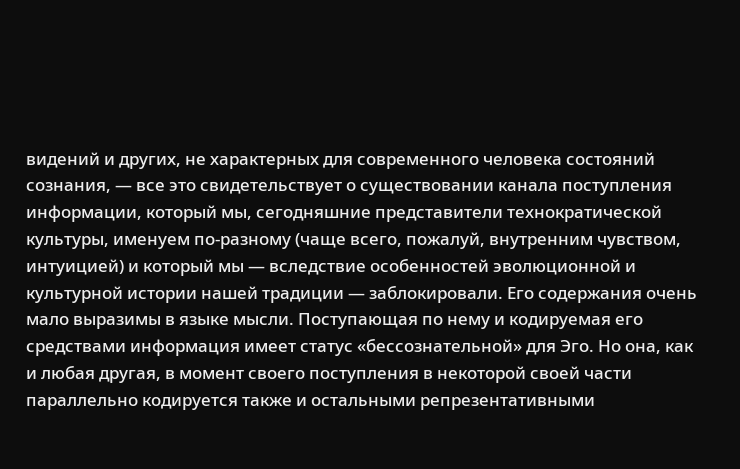видений и других, не характерных для современного человека состояний сознания, — все это свидетельствует о существовании канала поступления информации, который мы, сегодняшние представители технократической культуры, именуем по-разному (чаще всего, пожалуй, внутренним чувством, интуицией) и который мы — вследствие особенностей эволюционной и культурной истории нашей традиции — заблокировали. Его содержания очень мало выразимы в языке мысли. Поступающая по нему и кодируемая его средствами информация имеет статус «бессознательной» для Эго. Но она, как и любая другая, в момент своего поступления в некоторой своей части параллельно кодируется также и остальными репрезентативными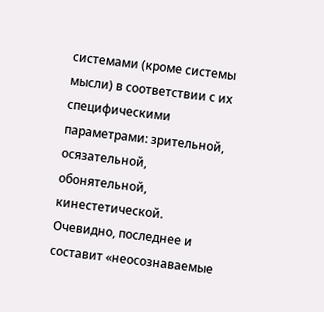системами (кроме системы мысли) в соответствии с их специфическими параметрами: зрительной, осязательной, обонятельной, кинестетической. Очевидно, последнее и составит «неосознаваемые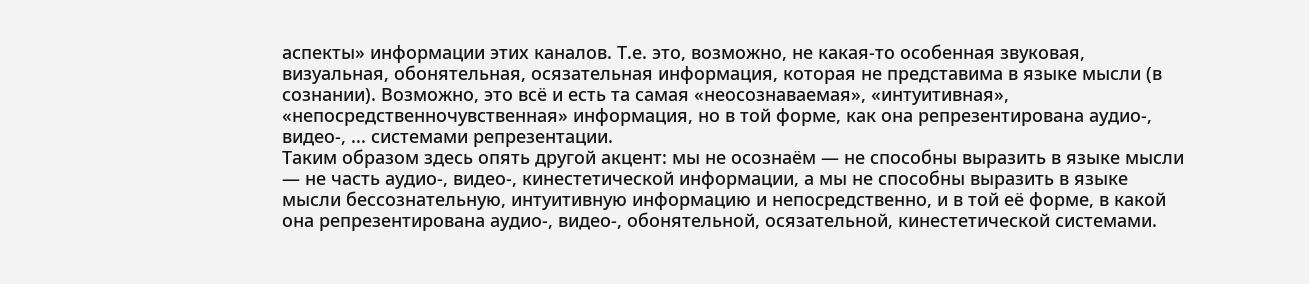аспекты» информации этих каналов. Т.е. это, возможно, не какая-то особенная звуковая, визуальная, обонятельная, осязательная информация, которая не представима в языке мысли (в сознании). Возможно, это всё и есть та самая «неосознаваемая», «интуитивная», «непосредственночувственная» информация, но в той форме, как она репрезентирована аудио-, видео-, ... системами репрезентации.
Таким образом здесь опять другой акцент: мы не осознаём — не способны выразить в языке мысли — не часть аудио-, видео-, кинестетической информации, а мы не способны выразить в языке мысли бессознательную, интуитивную информацию и непосредственно, и в той её форме, в какой она репрезентирована аудио-, видео-, обонятельной, осязательной, кинестетической системами.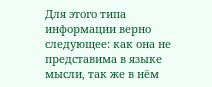Для этого типа информации верно следующее: как она не представима в языке мысли, так же в нём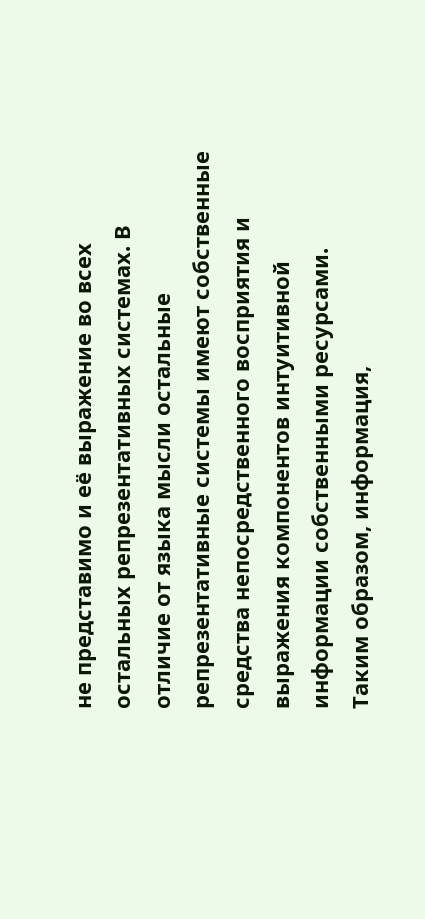не представимо и её выражение во всех остальных репрезентативных системах. В отличие от языка мысли остальные репрезентативные системы имеют собственные средства непосредственного восприятия и выражения компонентов интуитивной информации собственными ресурсами.
Таким образом, информация,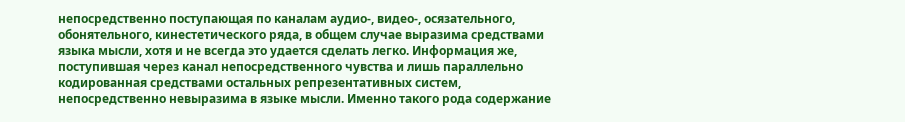непосредственно поступающая по каналам аудио-, видео-, осязательного, обонятельного, кинестетического ряда, в общем случае выразима средствами языка мысли, хотя и не всегда это удается сделать легко. Информация же, поступившая через канал непосредственного чувства и лишь параллельно кодированная средствами остальных репрезентативных систем, непосредственно невыразима в языке мысли. Именно такого рода содержание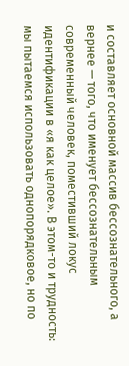и составляет основной массив бессознательного, а вернее — того, что именует бессознательным современный человек, поместивший локус идентификации в «я как целое». В этом-то и трудность: мы пытаемся использовать однопорядковое, но по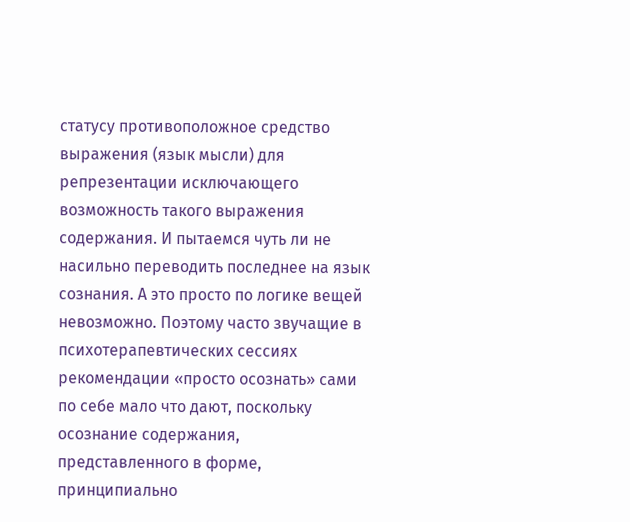статусу противоположное средство выражения (язык мысли) для репрезентации исключающего возможность такого выражения содержания. И пытаемся чуть ли не насильно переводить последнее на язык сознания. А это просто по логике вещей невозможно. Поэтому часто звучащие в психотерапевтических сессиях рекомендации «просто осознать» сами по себе мало что дают, поскольку осознание содержания, представленного в форме, принципиально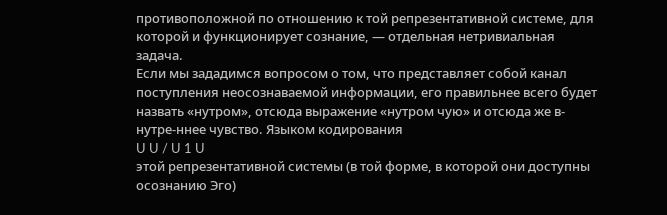противоположной по отношению к той репрезентативной системе, для которой и функционирует сознание, — отдельная нетривиальная задача.
Если мы зададимся вопросом о том, что представляет собой канал поступления неосознаваемой информации, его правильнее всего будет назвать «нутром», отсюда выражение «нутром чую» и отсюда же в-нутре-ннее чувство. Языком кодирования
U U / U 1 U
этой репрезентативной системы (в той форме, в которой они доступны осознанию Эго)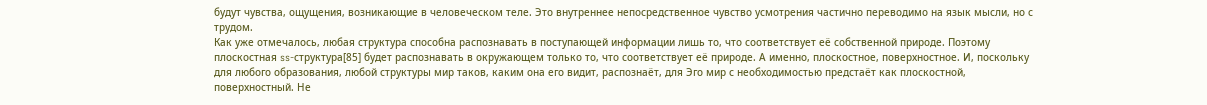будут чувства, ощущения, возникающие в человеческом теле. Это внутреннее непосредственное чувство усмотрения частично переводимо на язык мысли, но с трудом.
Как уже отмечалось, любая структура способна распознавать в поступающей информации лишь то, что соответствует её собственной природе. Поэтому плоскостная ss-структура[85] будет распознавать в окружающем только то, что соответствует её природе. А именно, плоскостное, поверхностное. И, поскольку для любого образования, любой структуры мир таков, каким она его видит, распознаёт, для Эго мир с необходимостью предстаёт как плоскостной, поверхностный. Не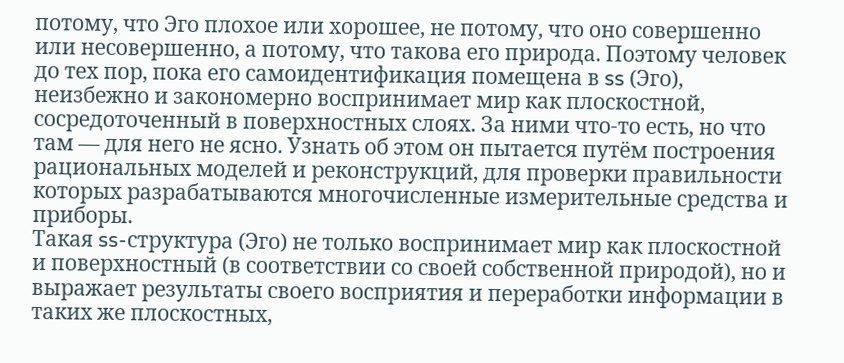потому, что Эго плохое или хорошее, не потому, что оно совершенно или несовершенно, а потому, что такова его природа. Поэтому человек до тех пор, пока его самоидентификация помещена в ss (Эго), неизбежно и закономерно воспринимает мир как плоскостной, сосредоточенный в поверхностных слоях. За ними что-то есть, но что там — для него не ясно. Узнать об этом он пытается путём построения рациональных моделей и реконструкций, для проверки правильности которых разрабатываются многочисленные измерительные средства и приборы.
Такая ss-структура (Эго) не только воспринимает мир как плоскостной и поверхностный (в соответствии со своей собственной природой), но и выражает результаты своего восприятия и переработки информации в таких же плоскостных,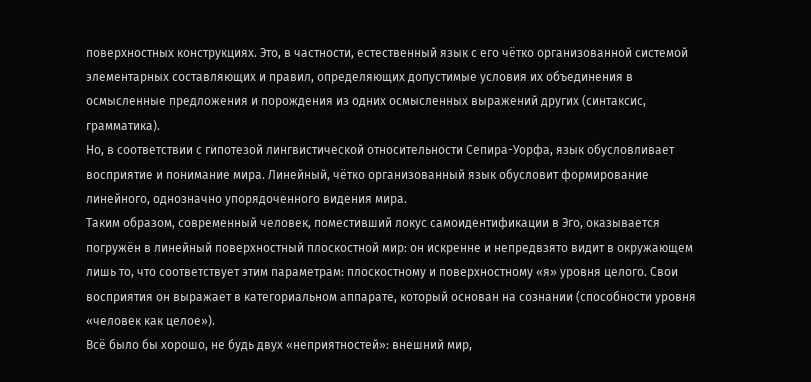поверхностных конструкциях. Это, в частности, естественный язык с его чётко организованной системой элементарных составляющих и правил, определяющих допустимые условия их объединения в осмысленные предложения и порождения из одних осмысленных выражений других (синтаксис, грамматика).
Но, в соответствии с гипотезой лингвистической относительности Сепира-Уорфа, язык обусловливает восприятие и понимание мира. Линейный, чётко организованный язык обусловит формирование линейного, однозначно упорядоченного видения мира.
Таким образом, современный человек, поместивший локус самоидентификации в Эго, оказывается погружён в линейный поверхностный плоскостной мир: он искренне и непредвзято видит в окружающем лишь то, что соответствует этим параметрам: плоскостному и поверхностному «я» уровня целого. Свои восприятия он выражает в категориальном аппарате, который основан на сознании (способности уровня «человек как целое»).
Всё было бы хорошо, не будь двух «неприятностей»: внешний мир,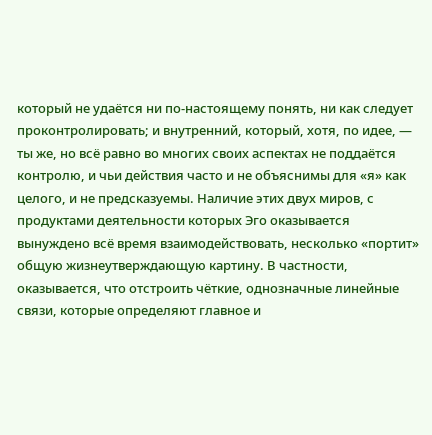который не удаётся ни по-настоящему понять, ни как следует проконтролировать; и внутренний, который, хотя, по идее, — ты же, но всё равно во многих своих аспектах не поддаётся контролю, и чьи действия часто и не объяснимы для «я» как целого, и не предсказуемы. Наличие этих двух миров, с продуктами деятельности которых Эго оказывается вынуждено всё время взаимодействовать, несколько «портит» общую жизнеутверждающую картину. В частности, оказывается, что отстроить чёткие, однозначные линейные связи, которые определяют главное и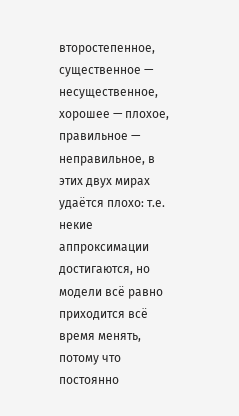второстепенное, существенное — несущественное, хорошее — плохое, правильное — неправильное, в этих двух мирах удаётся плохо: т.е. некие аппроксимации достигаются, но модели всё равно приходится всё время менять, потому что постоянно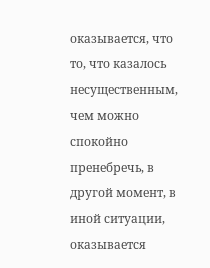оказывается, что то, что казалось несущественным, чем можно спокойно пренебречь, в другой момент, в иной ситуации, оказывается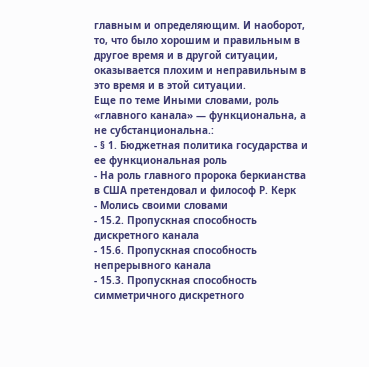главным и определяющим. И наоборот, то, что было хорошим и правильным в другое время и в другой ситуации, оказывается плохим и неправильным в это время и в этой ситуации.
Еще по теме Иными словами, роль «главного канала» — функциональна, а не субстанциональна.:
- § 1. Бюджетная политика государства и ее функциональная роль
- Ha роль главного пророка беркианства в США претендовал и философ P. Керк
- Молись своими словами
- 15.2. Пропускная способность дискретного канала
- 15.6. Пропускная способность непрерывного канала
- 15.3. Пропускная способность симметричного дискретного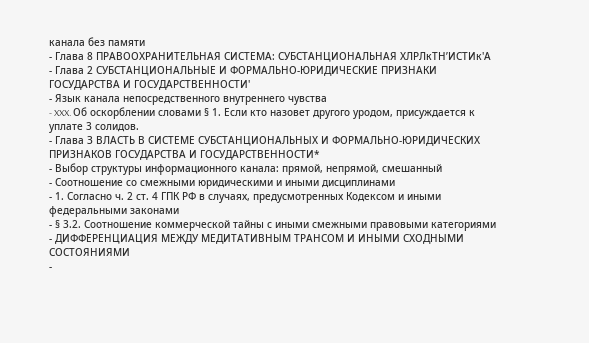канала без памяти
- Глава 8 ПРАВООХРАНИТЕЛЬНАЯ СИСТЕМА: СУБСТАНЦИОНАЛЬНАЯ ХЛРЛкТН’ИСТИк'А
- Глава 2 СУБСТАНЦИОНАЛЬНЫЕ И ФОРМАЛЬНО-ЮРИДИЧЕСКИЕ ПРИЗНАКИ ГОСУДАРСТВА И ГОСУДАРСТВЕННОСТИ'
- Язык канала непосредственного внутреннего чувства
- XXX. Об оскорблении словами § 1. Если кто назовет другого уродом, присуждается к уплате 3 солидов.
- Глава З ВЛАСТЬ В СИСТЕМЕ СУБСТАНЦИОНАЛЬНЫХ И ФОРМАЛЬНО-ЮРИДИЧЕСКИХ ПРИЗНАКОВ ГОСУДАРСТВА И ГОСУДАРСТВЕННОСТИ*
- Выбор структуры информационного канала: прямой, непрямой, смешанный
- Соотношение со смежными юридическими и иными дисциплинами
- 1. Согласно ч. 2 ст. 4 ГПК РФ в случаях, предусмотренных Кодексом и иными федеральными законами
- § 3.2. Соотношение коммерческой тайны с иными смежными правовыми категориями
- ДИФФЕРЕНЦИАЦИЯ МЕЖДУ МЕДИТАТИВНЫМ ТРАНСОМ И ИНЫМИ СХОДНЫМИ СОСТОЯНИЯМИ
-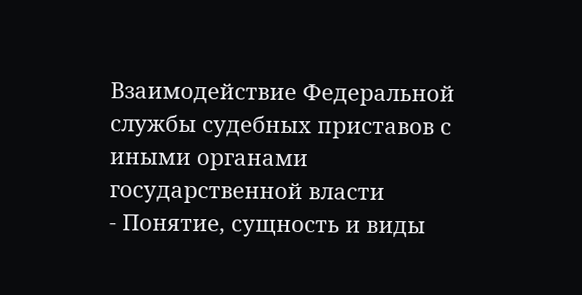Взаимодействие Федеральной службы судебных приставов с иными органами государственной власти
- Понятие, сущность и виды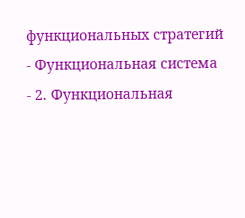функциональных стратегий
- Функциональная система
- 2. Функциональная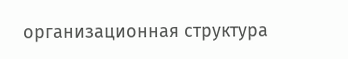организационная структура